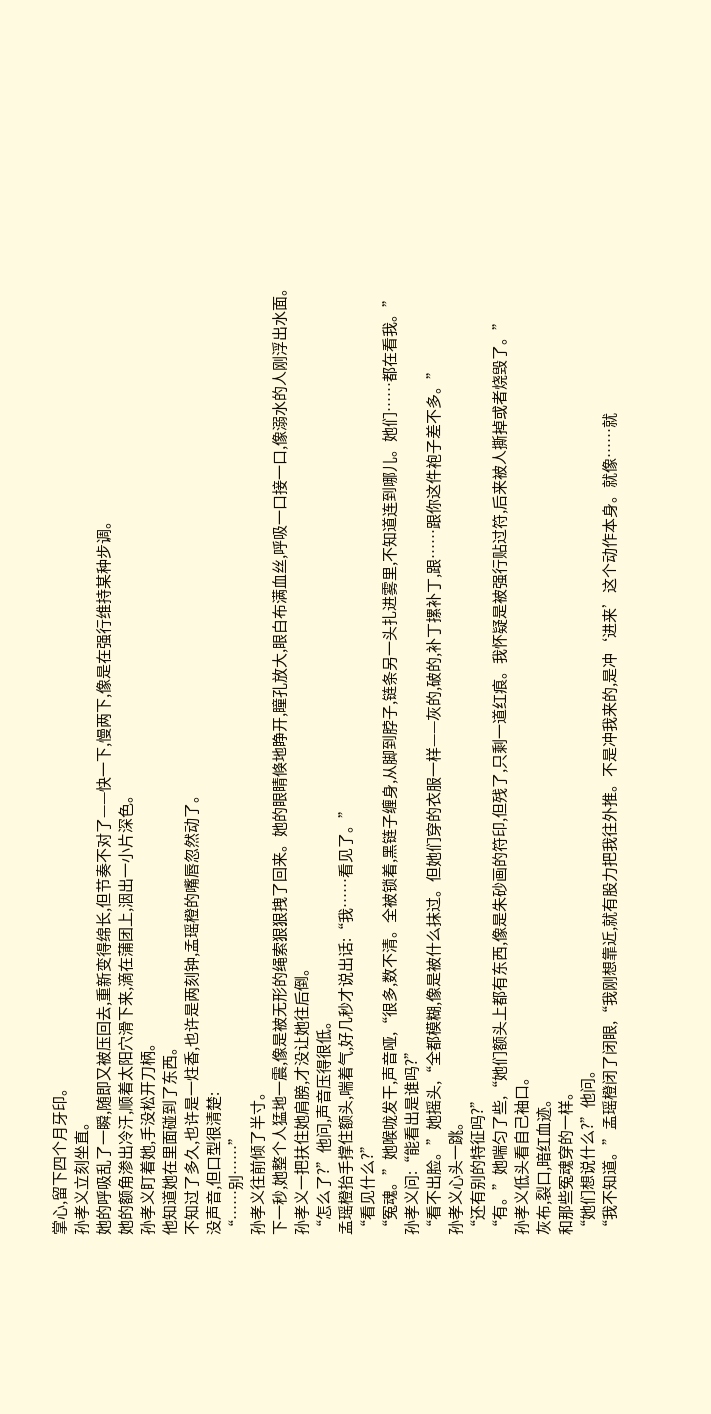掌心,留下四个月牙印。
孙孝义立刻坐直。
她的呼吸乱了一瞬,随即又被压回去,重新变得绵长,但节奏不对了——快一下,慢两下,像是在强行维持某种步调。
她的额角渗出冷汗,顺着太阳穴滑下来,滴在蒲团上,洇出一小片深色。
孙孝义盯着她,手没松开刀柄。
他知道她在里面碰到了东西。
不知过了多久,也许是一炷香,也许是两刻钟,孟瑶橙的嘴唇忽然动了。
没声音,但口型很清楚:
“……别……”
孙孝义往前倾了半寸。
下一秒,她整个人猛地一震,像是被无形的绳索狠狠拽了回来。她的眼睛倏地睁开,瞳孔放大,眼白布满血丝,呼吸一口接一口,像溺水的人刚浮出水面。
孙孝义一把扶住她肩膀,才没让她往后倒。
“怎么了?”他问,声音压得很低。
孟瑶橙抬手撑住额头,喘着气,好几秒才说出话:“我……看见了。”
“看见什么?”
“冤魂。”她喉咙发干,声音哑,“很多,数不清。全被锁着,黑链子缠身,从脚到脖子,链条另一头扎进雾里,不知道连到哪儿。她们……都在看我。”
孙孝义问:“能看出是谁吗?”
“看不出脸。”她摇头,“全都模糊,像是被什么抹过。但她们穿的衣服一样——灰的,破的,补丁摞补丁,跟……跟你这件袍子差不多。”
孙孝义心头一跳。
“还有别的特征吗?”
“有。”她喘匀了些,“她们额头上都有东西,像是朱砂画的符印,但残了,只剩一道红痕。我怀疑是被强行贴过符,后来被人撕掉或者烧毁了。”
孙孝义低头看自己袖口。
灰布,裂口,暗红血迹。
和那些冤魂穿的一样。
“她们想说什么?”他问。
“我不知道。”孟瑶橙闭了闭眼,“我刚想靠近,就有股力把我往外推。不是冲我来的,是冲‘进来’这个动作本身。就像……就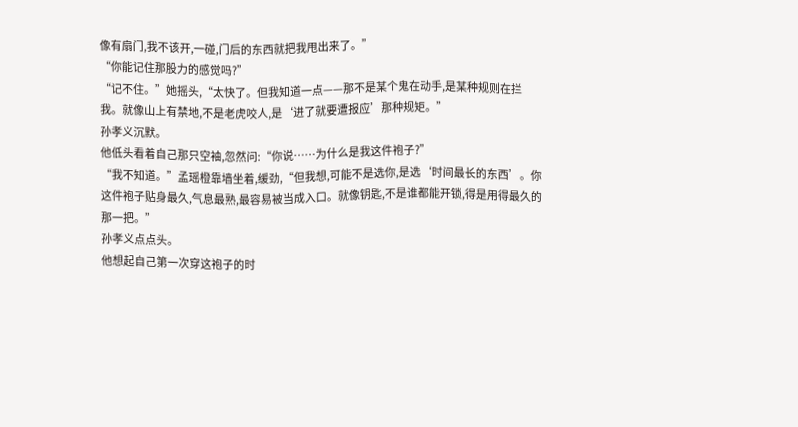像有扇门,我不该开,一碰,门后的东西就把我甩出来了。”
“你能记住那股力的感觉吗?”
“记不住。”她摇头,“太快了。但我知道一点——那不是某个鬼在动手,是某种规则在拦我。就像山上有禁地,不是老虎咬人,是‘进了就要遭报应’那种规矩。”
孙孝义沉默。
他低头看着自己那只空袖,忽然问:“你说……为什么是我这件袍子?”
“我不知道。”孟瑶橙靠墙坐着,缓劲,“但我想,可能不是选你,是选‘时间最长的东西’。你这件袍子贴身最久,气息最熟,最容易被当成入口。就像钥匙,不是谁都能开锁,得是用得最久的那一把。”
孙孝义点点头。
他想起自己第一次穿这袍子的时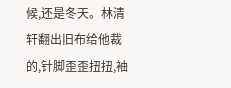候,还是冬天。林清轩翻出旧布给他裁的,针脚歪歪扭扭,袖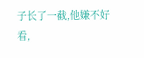子长了一截,他嫌不好看,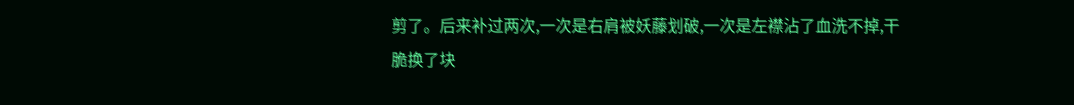剪了。后来补过两次,一次是右肩被妖藤划破,一次是左襟沾了血洗不掉,干脆换了块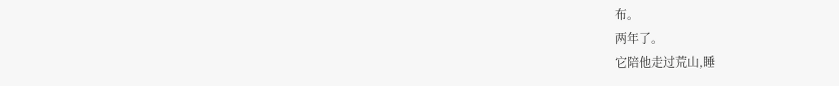布。
两年了。
它陪他走过荒山,睡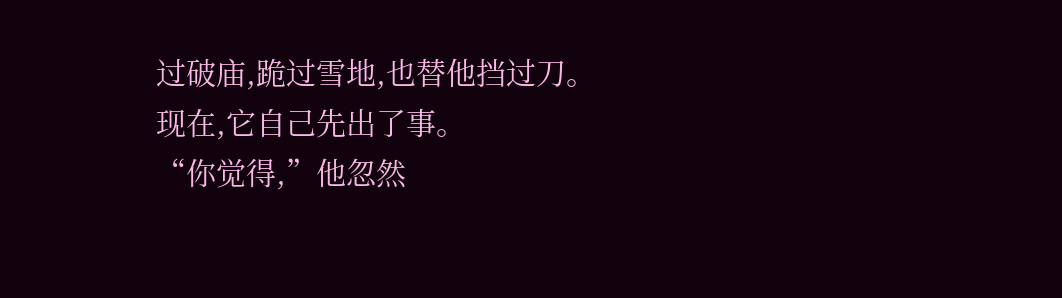过破庙,跪过雪地,也替他挡过刀。
现在,它自己先出了事。
“你觉得,”他忽然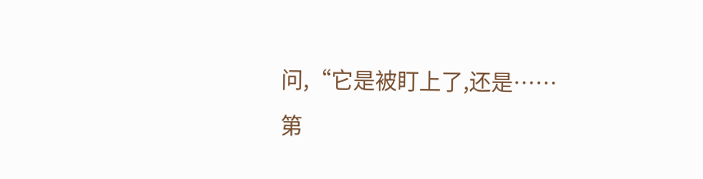问,“它是被盯上了,还是……
第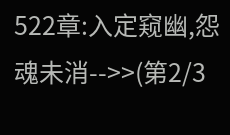522章:入定窥幽,怨魂未消-->>(第2/3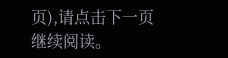页),请点击下一页继续阅读。